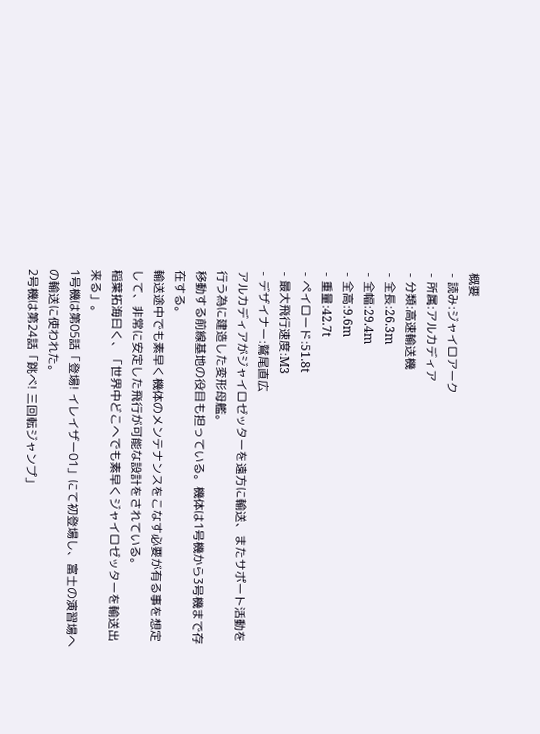概要
- 読み:ジャイロアーク
- 所属:アルカディア
- 分類:高速輸送機
- 全長:26.3m
- 全幅:29.4m
- 全高:9.6m
- 重量:42.7t
- ペイロード:51.8t
- 最大飛行速度:M3
- デザイナー:鷲尾直広
アルカディアがジャイロゼッターを遠方に輸送、またサポート活動を行う為に建造した変形母艦。
移動する前線基地の役目も担っている。機体は1号機から3号機まで存在する。
輸送途中でも素早く機体のメンテナンスをこなす必要が有る事を想定して、非常に安定した飛行が可能な設計をされている。
稲葉拓海曰く、「世界中どこへでも素早くジャイロゼッターを輸送出来る」。
1号機は第05話「登場! イレイザー01」にて初登場し、富士の演習場への輸送に使われた。
2号機は第24話「跳べ! 三回転ジャンプ」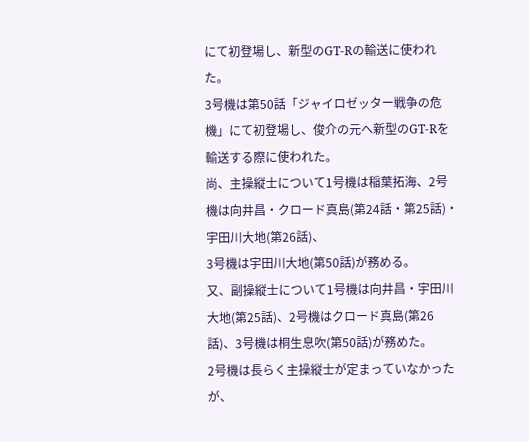にて初登場し、新型のGT-Rの輸送に使われた。
3号機は第50話「ジャイロゼッター戦争の危機」にて初登場し、俊介の元へ新型のGT-Rを輸送する際に使われた。
尚、主操縦士について1号機は稲葉拓海、2号機は向井昌・クロード真島(第24話・第25話)・宇田川大地(第26話)、
3号機は宇田川大地(第50話)が務める。
又、副操縦士について1号機は向井昌・宇田川大地(第25話)、2号機はクロード真島(第26話)、3号機は桐生息吹(第50話)が務めた。
2号機は長らく主操縦士が定まっていなかったが、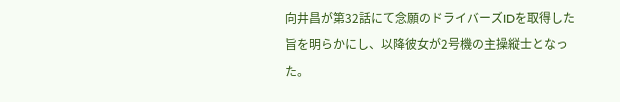向井昌が第32話にて念願のドライバーズIDを取得した旨を明らかにし、以降彼女が2号機の主操縦士となった。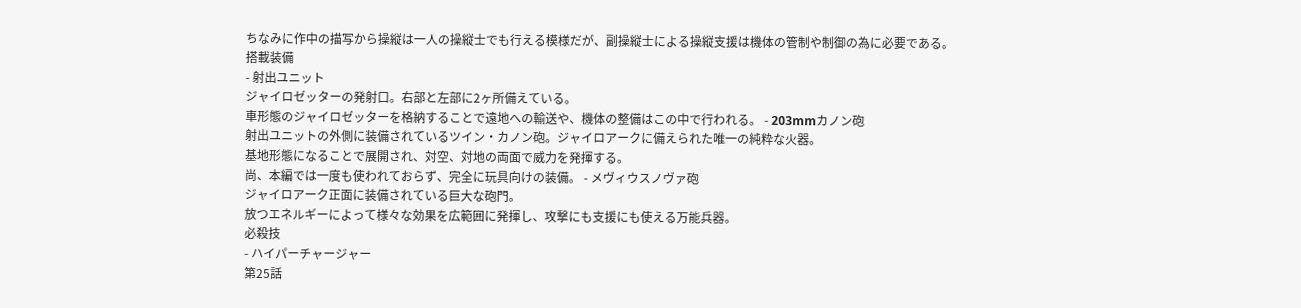ちなみに作中の描写から操縦は一人の操縦士でも行える模様だが、副操縦士による操縦支援は機体の管制や制御の為に必要である。
搭載装備
- 射出ユニット
ジャイロゼッターの発射口。右部と左部に2ヶ所備えている。
車形態のジャイロゼッターを格納することで遠地への輸送や、機体の整備はこの中で行われる。 - 203mmカノン砲
射出ユニットの外側に装備されているツイン・カノン砲。ジャイロアークに備えられた唯一の純粋な火器。
基地形態になることで展開され、対空、対地の両面で威力を発揮する。
尚、本編では一度も使われておらず、完全に玩具向けの装備。 - メヴィウスノヴァ砲
ジャイロアーク正面に装備されている巨大な砲門。
放つエネルギーによって様々な効果を広範囲に発揮し、攻撃にも支援にも使える万能兵器。
必殺技
- ハイパーチャージャー
第25話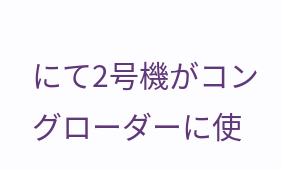にて2号機がコングローダーに使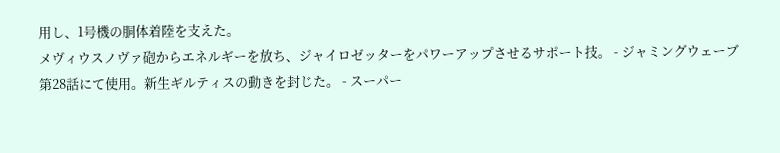用し、1号機の胴体着陸を支えた。
メヴィウスノヴァ砲からエネルギーを放ち、ジャイロゼッターをパワーアップさせるサポート技。 - ジャミングウェーブ
第28話にて使用。新生ギルティスの動きを封じた。 - スーパー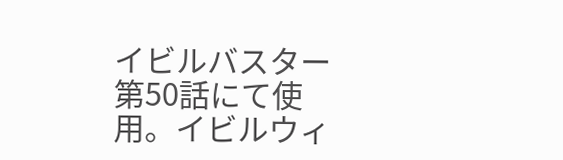イビルバスター
第50話にて使用。イビルウィ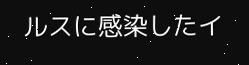ルスに感染したイ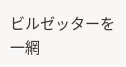ビルゼッターを一網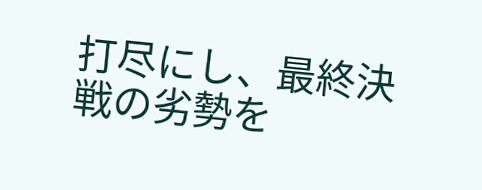打尽にし、最終決戦の劣勢を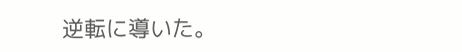逆転に導いた。